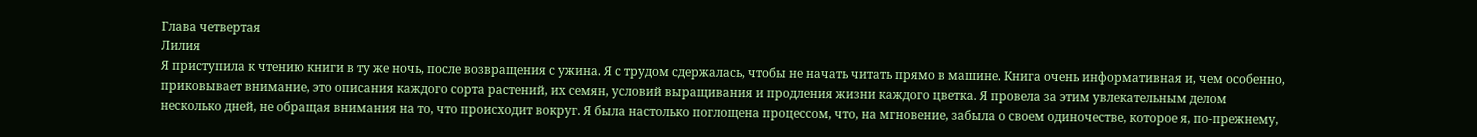Глава четвертая
Лилия
Я приступила к чтению книги в ту же ночь, после возвращения с ужина. Я с трудом сдержалась, чтобы не начать читать прямо в машине. Книга очень информативная и, чем особенно, приковывает внимание, это описания каждого сорта растений, их семян, условий выращивания и продления жизни каждого цветка. Я провела за этим увлекательным делом несколько дней, не обращая внимания на то, что происходит вокруг. Я была настолько поглощена процессом, что, на мгновение, забыла о своем одиночестве, которое я, по-прежнему,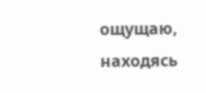ощущаю, находясь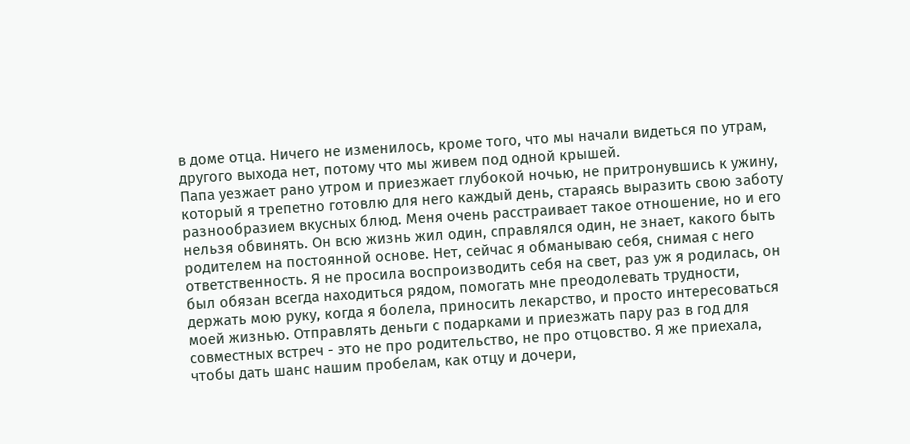в доме отца. Ничего не изменилось, кроме того, что мы начали видеться по утрам, другого выхода нет, потому что мы живем под одной крышей.
Папа уезжает рано утром и приезжает глубокой ночью, не притронувшись к ужину, который я трепетно готовлю для него каждый день, стараясь выразить свою заботу разнообразием вкусных блюд. Меня очень расстраивает такое отношение, но и его нельзя обвинять. Он всю жизнь жил один, справлялся один, не знает, какого быть родителем на постоянной основе. Нет, сейчас я обманываю себя, снимая с него ответственность. Я не просила воспроизводить себя на свет, раз уж я родилась, он был обязан всегда находиться рядом, помогать мне преодолевать трудности, держать мою руку, когда я болела, приносить лекарство, и просто интересоваться моей жизнью. Отправлять деньги с подарками и приезжать пару раз в год для совместных встреч - это не про родительство, не про отцовство. Я же приехала, чтобы дать шанс нашим пробелам, как отцу и дочери,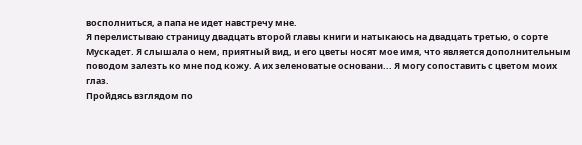восполниться, а папа не идет навстречу мне.
Я перелистываю страницу двадцать второй главы книги и натыкаюсь на двадцать третью, о сорте Мускадет. Я слышала о нем, приятный вид, и его цветы носят мое имя, что является дополнительным поводом залезть ко мне под кожу. А их зеленоватые основани... Я могу сопоставить с цветом моих глаз.
Пройдясь взглядом по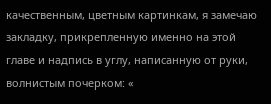качественным, цветным картинкам, я замечаю закладку, прикрепленную именно на этой главе и надпись в углу, написанную от руки, волнистым почерком: «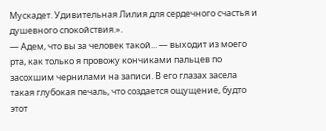Мускадет. Удивительная Лилия для сердечного счастья и душевного спокойствия.».
— Адем, что вы за человек такой... — выходит из моего рта, как только я провожу кончиками пальцев по засохшим чернилами на записи. В его глазах засела такая глубокая печаль, что создается ощущение, будто этот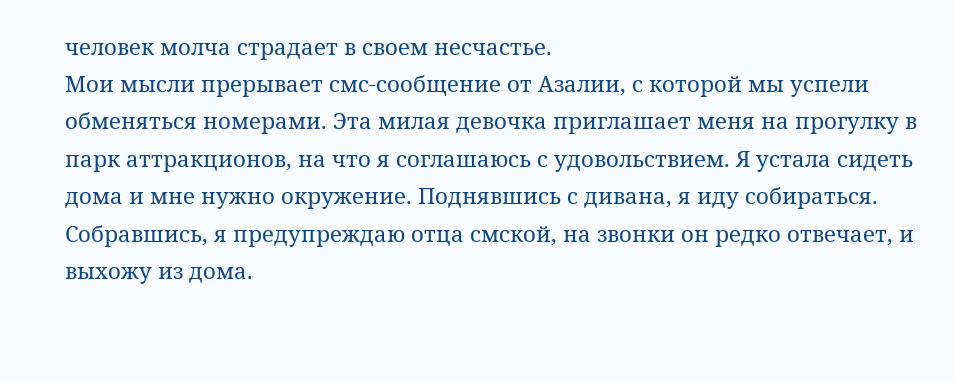человек молча страдает в своем несчастье.
Мои мысли прерывает смс-сообщение от Азалии, с которой мы успели обменяться номерами. Эта милая девочка приглашает меня на прогулку в парк аттракционов, на что я соглашаюсь с удовольствием. Я устала сидеть дома и мне нужно окружение. Поднявшись с дивана, я иду собираться. Собравшись, я предупреждаю отца смской, на звонки он редко отвечает, и выхожу из дома.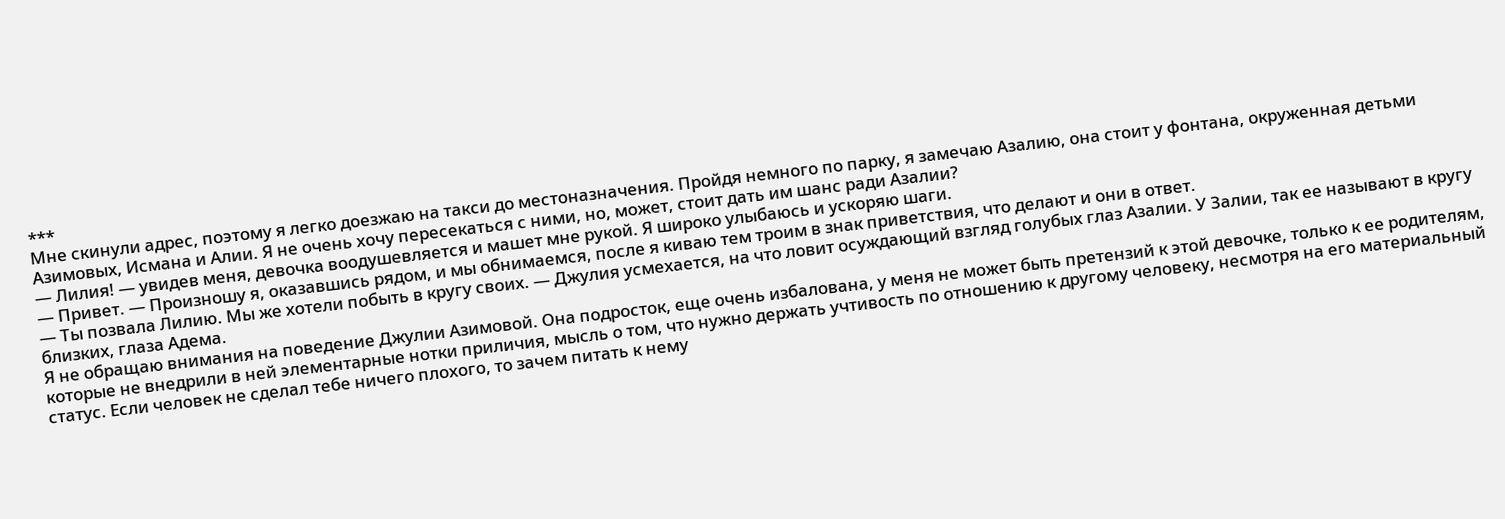***
Мне скинули адрес, поэтому я легко доезжаю на такси до местоназначения. Пройдя немного по парку, я замечаю Азалию, она стоит у фонтана, окруженная детьми Азимовых, Исмана и Алии. Я не очень хочу пересекаться с ними, но, может, стоит дать им шанс ради Азалии?
— Лилия! — увидев меня, девочка воодушевляется и машет мне рукой. Я широко улыбаюсь и ускоряю шаги.
— Привет. — Произношу я, оказавшись рядом, и мы обнимаемся, после я киваю тем троим в знак приветствия, что делают и они в ответ.
— Ты позвала Лилию. Мы же хотели побыть в кругу своих. — Джулия усмехается, на что ловит осуждающий взгляд голубых глаз Азалии. У Залии, так ее называют в кругу близких, глаза Адема.
Я не обращаю внимания на поведение Джулии Азимовой. Она подросток, еще очень избалована, у меня не может быть претензий к этой девочке, только к ее родителям, которые не внедрили в ней элементарные нотки приличия, мысль о том, что нужно держать учтивость по отношению к другому человеку, несмотря на его материальный статус. Если человек не сделал тебе ничего плохого, то зачем питать к нему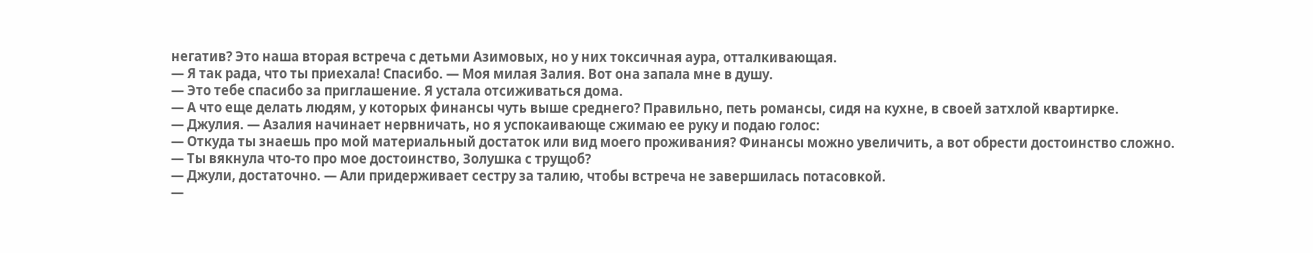негатив? Это наша вторая встреча с детьми Азимовых, но у них токсичная аура, отталкивающая.
— Я так рада, что ты приехала! Спасибо. — Моя милая Залия. Вот она запала мне в душу.
— Это тебе спасибо за приглашение. Я устала отсиживаться дома.
— А что еще делать людям, у которых финансы чуть выше среднего? Правильно, петь романсы, сидя на кухне, в своей затхлой квартирке.
— Джулия. — Азалия начинает нервничать, но я успокаивающе сжимаю ее руку и подаю голос:
— Откуда ты знаешь про мой материальный достаток или вид моего проживания? Финансы можно увеличить, а вот обрести достоинство сложно.
— Ты вякнула что-то про мое достоинство, Золушка с трущоб?
— Джули, достаточно. — Али придерживает сестру за талию, чтобы встреча не завершилась потасовкой.
—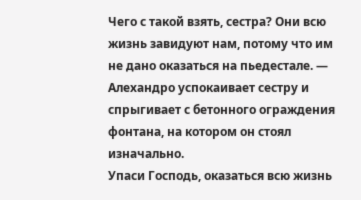Чего с такой взять, сестра? Они всю жизнь завидуют нам, потому что им не дано оказаться на пьедестале. — Алехандро успокаивает сестру и спрыгивает с бетонного ограждения фонтана, на котором он стоял изначально.
Упаси Господь, оказаться всю жизнь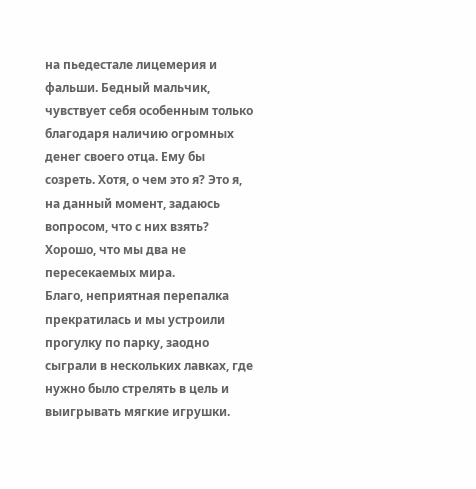на пьедестале лицемерия и фальши. Бедный мальчик, чувствует себя особенным только благодаря наличию огромных денег своего отца. Ему бы созреть. Хотя, о чем это я? Это я, на данный момент, задаюсь вопросом, что с них взять? Хорошо, что мы два не пересекаемых мира.
Благо, неприятная перепалка прекратилась и мы устроили прогулку по парку, заодно сыграли в нескольких лавках, где нужно было стрелять в цель и выигрывать мягкие игрушки.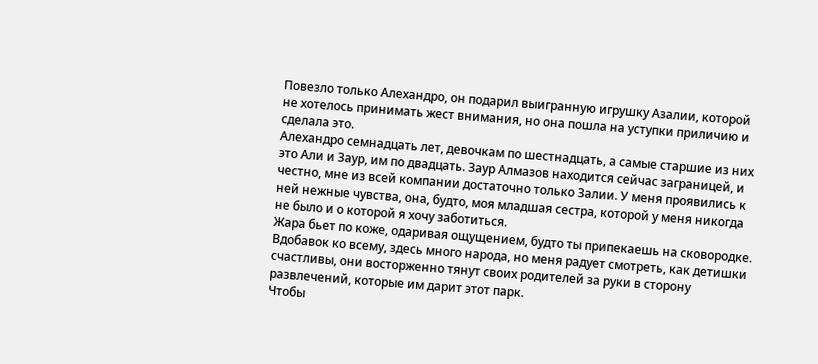Повезло только Алехандро, он подарил выигранную игрушку Азалии, которой не хотелось принимать жест внимания, но она пошла на уступки приличию и сделала это.
Алехандро семнадцать лет, девочкам по шестнадцать, а самые старшие из них это Али и Заур, им по двадцать. Заур Алмазов находится сейчас заграницей, и честно, мне из всей компании достаточно только Залии. У меня проявились к ней нежные чувства, она, будто, моя младшая сестра, которой у меня никогда не было и о которой я хочу заботиться.
Жара бьет по коже, одаривая ощущением, будто ты припекаешь на сковородке. Вдобавок ко всему, здесь много народа, но меня радует смотреть, как детишки счастливы, они восторженно тянут своих родителей за руки в сторону развлечений, которые им дарит этот парк.
Чтобы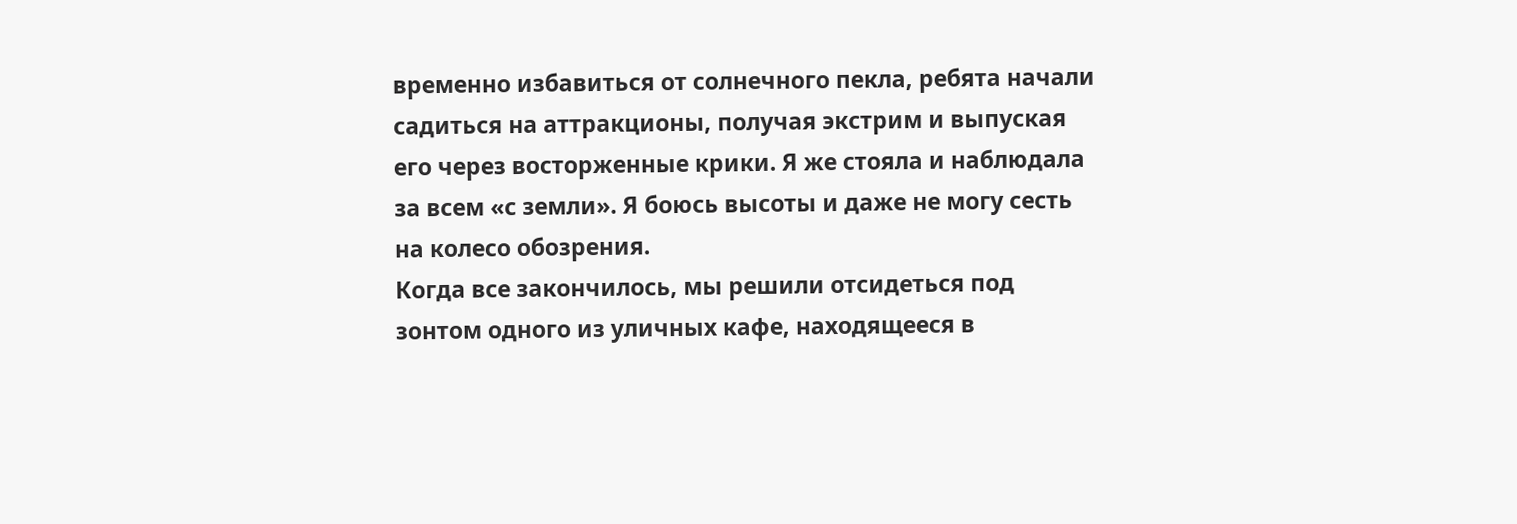временно избавиться от солнечного пекла, ребята начали садиться на аттракционы, получая экстрим и выпуская его через восторженные крики. Я же стояла и наблюдала за всем «с земли». Я боюсь высоты и даже не могу сесть на колесо обозрения.
Когда все закончилось, мы решили отсидеться под зонтом одного из уличных кафе, находящееся в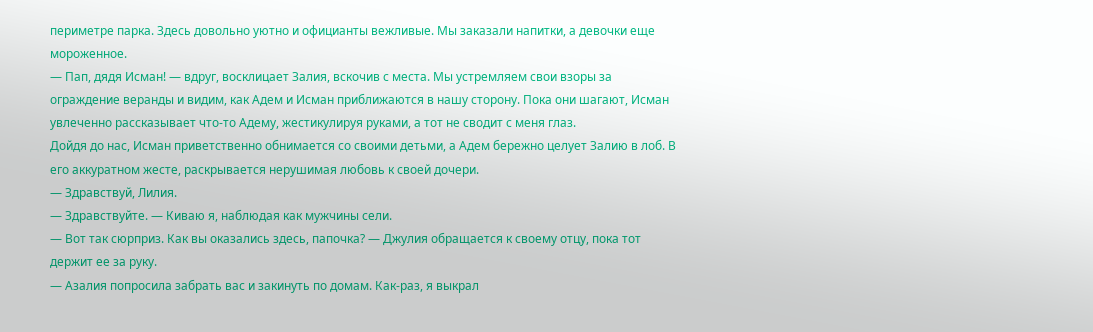периметре парка. Здесь довольно уютно и официанты вежливые. Мы заказали напитки, а девочки еще мороженное.
— Пап, дядя Исман! — вдруг, восклицает Залия, вскочив с места. Мы устремляем свои взоры за ограждение веранды и видим, как Адем и Исман приближаются в нашу сторону. Пока они шагают, Исман увлеченно рассказывает что-то Адему, жестикулируя руками, а тот не сводит с меня глаз.
Дойдя до нас, Исман приветственно обнимается со своими детьми, а Адем бережно целует Залию в лоб. В его аккуратном жесте, раскрывается нерушимая любовь к своей дочери.
— Здравствуй, Лилия.
— Здравствуйте. — Киваю я, наблюдая как мужчины сели.
— Вот так сюрприз. Как вы оказались здесь, папочка? — Джулия обращается к своему отцу, пока тот держит ее за руку.
— Азалия попросила забрать вас и закинуть по домам. Как-раз, я выкрал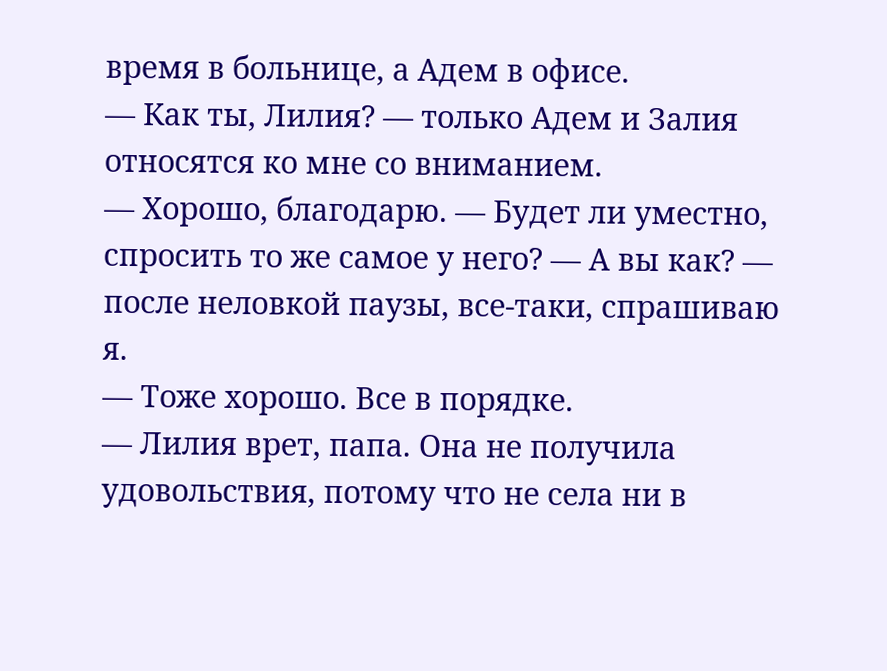время в больнице, а Адем в офисе.
— Как ты, Лилия? — только Адем и Залия относятся ко мне со вниманием.
— Хорошо, благодарю. — Будет ли уместно, спросить то же самое у него? — А вы как? — после неловкой паузы, все-таки, спрашиваю я.
— Тоже хорошо. Все в порядке.
— Лилия врет, папа. Она не получила удовольствия, потому что не села ни в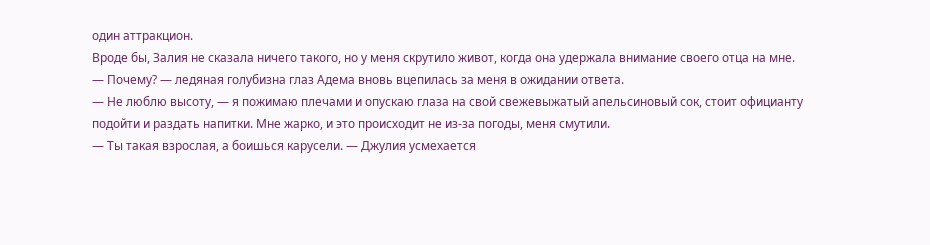один аттракцион.
Вроде бы, Залия не сказала ничего такого, но у меня скрутило живот, когда она удержала внимание своего отца на мне.
— Почему? — ледяная голубизна глаз Адема вновь вцепилась за меня в ожидании ответа.
— Не люблю высоту, — я пожимаю плечами и опускаю глаза на свой свежевыжатый апельсиновый сок, стоит официанту подойти и раздать напитки. Мне жарко, и это происходит не из-за погоды, меня смутили.
— Ты такая взрослая, а боишься карусели. — Джулия усмехается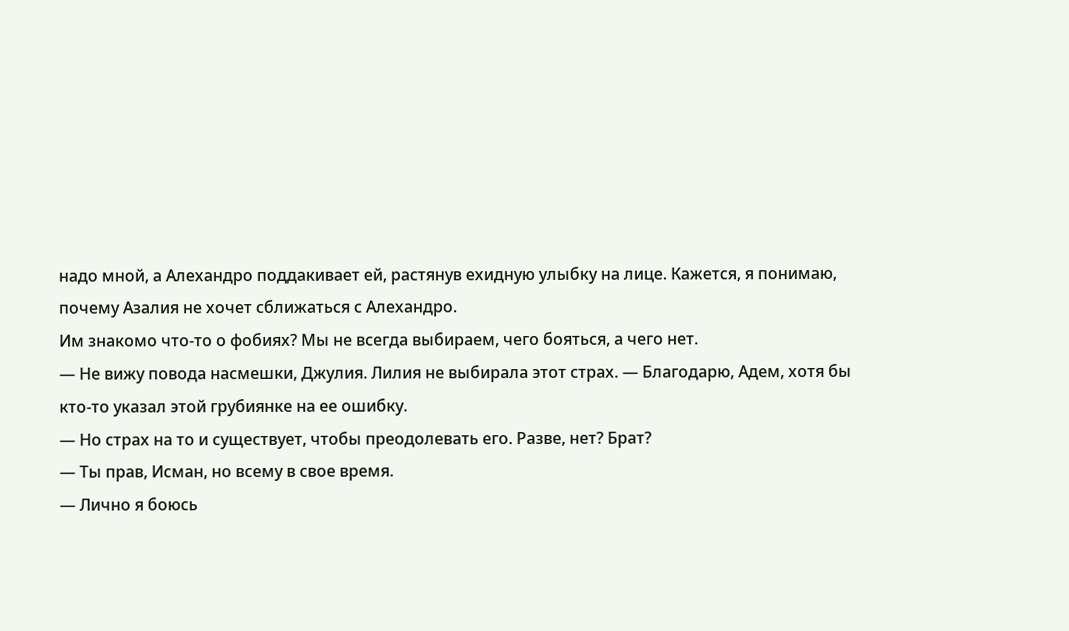надо мной, а Алехандро поддакивает ей, растянув ехидную улыбку на лице. Кажется, я понимаю, почему Азалия не хочет сближаться с Алехандро.
Им знакомо что-то о фобиях? Мы не всегда выбираем, чего бояться, а чего нет.
— Не вижу повода насмешки, Джулия. Лилия не выбирала этот страх. — Благодарю, Адем, хотя бы кто-то указал этой грубиянке на ее ошибку.
— Но страх на то и существует, чтобы преодолевать его. Разве, нет? Брат?
— Ты прав, Исман, но всему в свое время.
— Лично я боюсь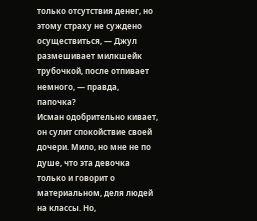только отсутствия денег, но этому страху не суждено осуществиться, — Джул размешивает милкшейк трубочкой, после отпивает немного, — правда, папочка?
Исман одобрительно кивает, он сулит спокойствие своей дочери. Мило, но мне не по душе, что эта девочка только и говорит о материальном, деля людей на классы. Но,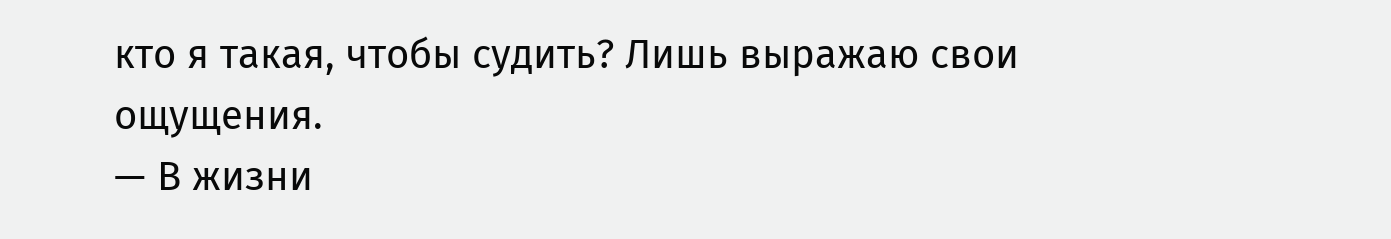кто я такая, чтобы судить? Лишь выражаю свои ощущения.
— В жизни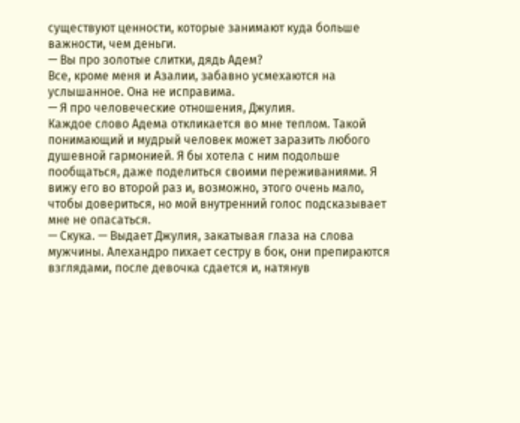существуют ценности, которые занимают куда больше важности, чем деньги.
— Вы про золотые слитки, дядь Адем?
Все, кроме меня и Азалии, забавно усмехаются на услышанное. Она не исправима.
— Я про человеческие отношения, Джулия.
Каждое слово Адема откликается во мне теплом. Такой понимающий и мудрый человек может заразить любого душевной гармонией. Я бы хотела с ним подольше пообщаться, даже поделиться своими переживаниями. Я вижу его во второй раз и, возможно, этого очень мало, чтобы довериться, но мой внутренний голос подсказывает мне не опасаться.
— Скука. — Выдает Джулия, закатывая глаза на слова мужчины. Алехандро пихает сестру в бок, они препираются взглядами, после девочка сдается и, натянув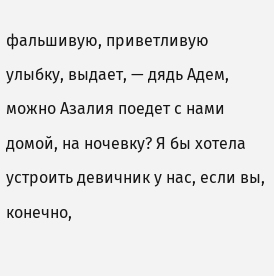фальшивую, приветливую улыбку, выдает, — дядь Адем, можно Азалия поедет с нами домой, на ночевку? Я бы хотела устроить девичник у нас, если вы, конечно,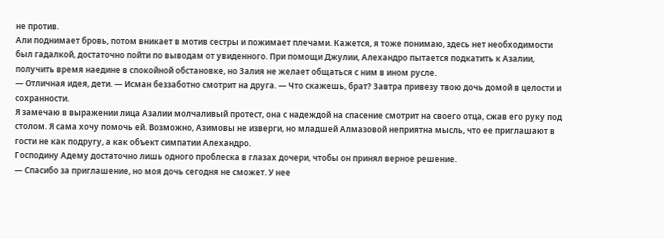не против.
Али поднимает бровь, потом вникает в мотив сестры и пожимает плечами. Кажется, я тоже понимаю, здесь нет необходимости был гадалкой, достаточно пойти по выводам от увиденного. При помощи Джулии, Алехандро пытается подкатить к Азалии, получить время наедине в спокойной обстановке, но Залия не желает общаться с ним в ином русле.
— Отличная идея, дети. — Исман беззаботно смотрит на друга. — Что скажешь, брат? Завтра привезу твою дочь домой в целости и сохранности.
Я замечаю в выражении лица Азалии молчаливый протест, она с надеждой на спасение смотрит на своего отца, сжав его руку под столом. Я сама хочу помочь ей. Возможно, Азимовы не изверги, но младшей Алмазовой неприятна мысль, что ее приглашают в гости не как подругу, а как объект симпатии Алехандро.
Господину Адему достаточно лишь одного проблеска в глазах дочери, чтобы он принял верное решение.
— Спасибо за приглашение, но моя дочь сегодня не сможет. У нее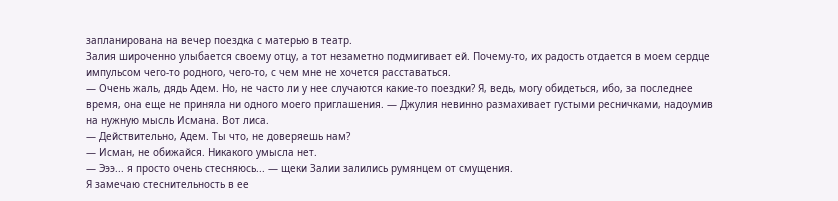запланирована на вечер поездка с матерью в театр.
Залия широченно улыбается своему отцу, а тот незаметно подмигивает ей. Почему-то, их радость отдается в моем сердце импульсом чего-то родного, чего-то, с чем мне не хочется расставаться.
— Очень жаль, дядь Адем. Но, не часто ли у нее случаются какие-то поездки? Я, ведь, могу обидеться, ибо, за последнее время, она еще не приняла ни одного моего приглашения. — Джулия невинно размахивает густыми ресничками, надоумив на нужную мысль Исмана. Вот лиса.
— Действительно, Адем. Ты что, не доверяешь нам?
— Исман, не обижайся. Никакого умысла нет.
— Эээ... я просто очень стесняюсь... — щеки Залии залились румянцем от смущения.
Я замечаю стеснительность в ее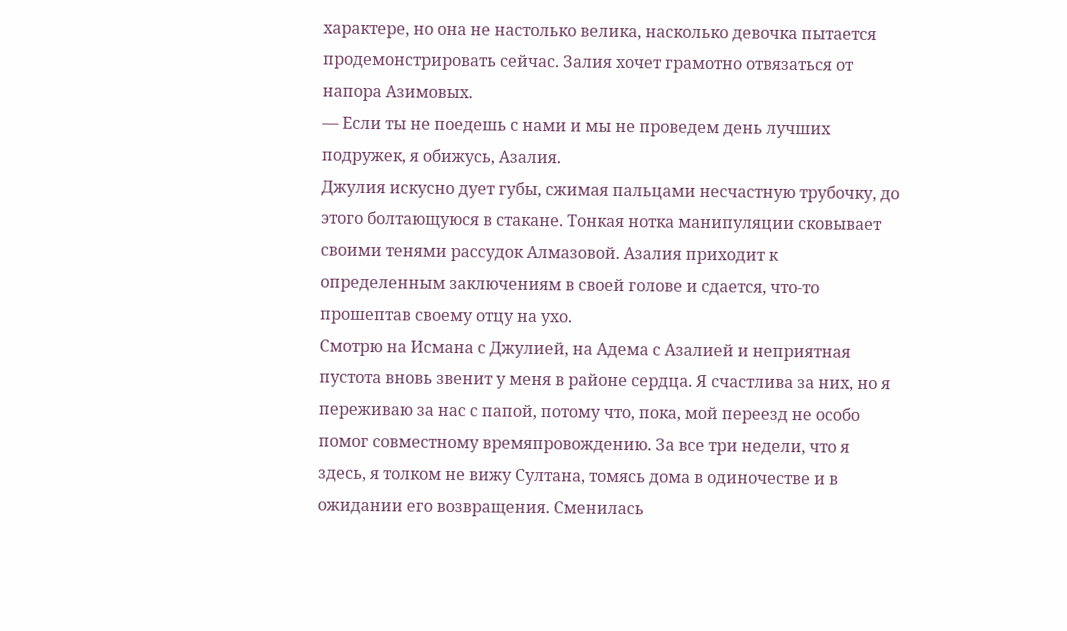характере, но она не настолько велика, насколько девочка пытается продемонстрировать сейчас. Залия хочет грамотно отвязаться от напора Азимовых.
— Если ты не поедешь с нами и мы не проведем день лучших подружек, я обижусь, Азалия.
Джулия искусно дует губы, сжимая пальцами несчастную трубочку, до этого болтающуюся в стакане. Тонкая нотка манипуляции сковывает своими тенями рассудок Алмазовой. Азалия приходит к определенным заключениям в своей голове и сдается, что-то прошептав своему отцу на ухо.
Смотрю на Исмана с Джулией, на Адема с Азалией и неприятная пустота вновь звенит у меня в районе сердца. Я счастлива за них, но я переживаю за нас с папой, потому что, пока, мой переезд не особо помог совместному времяпровождению. За все три недели, что я здесь, я толком не вижу Султана, томясь дома в одиночестве и в ожидании его возвращения. Сменилась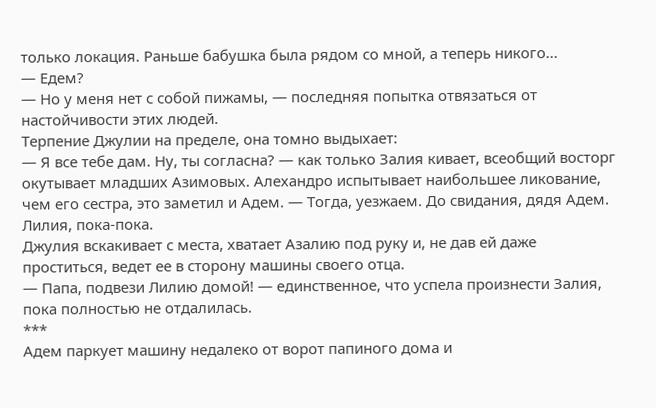только локация. Раньше бабушка была рядом со мной, а теперь никого...
— Едем?
— Но у меня нет с собой пижамы, — последняя попытка отвязаться от настойчивости этих людей.
Терпение Джулии на пределе, она томно выдыхает:
— Я все тебе дам. Ну, ты согласна? — как только Залия кивает, всеобщий восторг окутывает младших Азимовых. Алехандро испытывает наибольшее ликование, чем его сестра, это заметил и Адем. — Тогда, уезжаем. До свидания, дядя Адем. Лилия, пока-пока.
Джулия вскакивает с места, хватает Азалию под руку и, не дав ей даже проститься, ведет ее в сторону машины своего отца.
— Папа, подвези Лилию домой! — единственное, что успела произнести Залия, пока полностью не отдалилась.
***
Адем паркует машину недалеко от ворот папиного дома и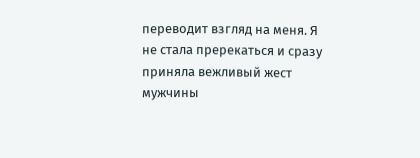переводит взгляд на меня. Я не стала пререкаться и сразу приняла вежливый жест мужчины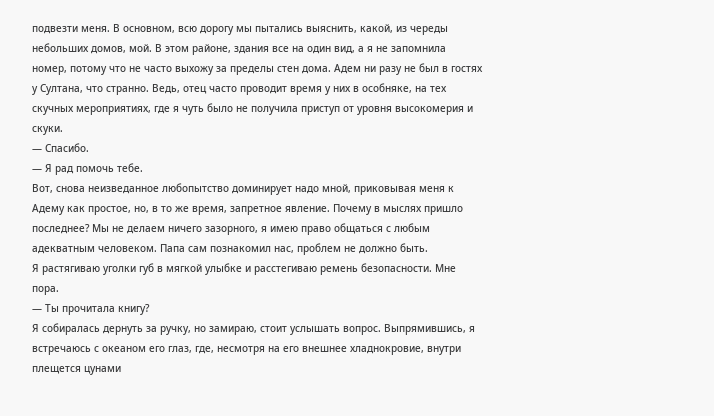подвезти меня. В основном, всю дорогу мы пытались выяснить, какой, из череды небольших домов, мой. В этом районе, здания все на один вид, а я не запомнила номер, потому что не часто выхожу за пределы стен дома. Адем ни разу не был в гостях у Султана, что странно. Ведь, отец часто проводит время у них в особняке, на тех скучных мероприятиях, где я чуть было не получила приступ от уровня высокомерия и скуки.
— Спасибо.
— Я рад помочь тебе.
Вот, снова неизведанное любопытство доминирует надо мной, приковывая меня к Адему как простое, но, в то же время, запретное явление. Почему в мыслях пришло последнее? Мы не делаем ничего зазорного, я имею право общаться с любым адекватным человеком. Папа сам познакомил нас, проблем не должно быть.
Я растягиваю уголки губ в мягкой улыбке и расстегиваю ремень безопасности. Мне пора.
— Ты прочитала книгу?
Я собиралась дернуть за ручку, но замираю, стоит услышать вопрос. Выпрямившись, я встречаюсь с океаном его глаз, где, несмотря на его внешнее хладнокровие, внутри плещется цунами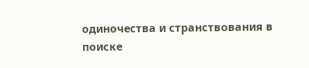одиночества и странствования в поиске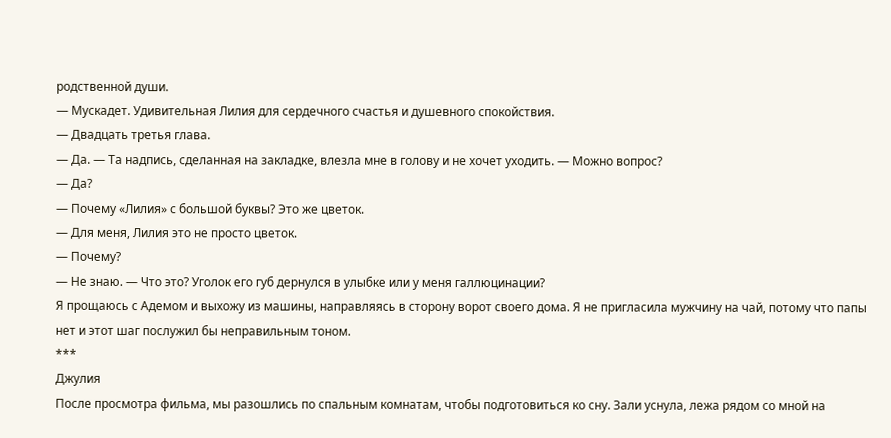родственной души.
— Мускадет. Удивительная Лилия для сердечного счастья и душевного спокойствия.
— Двадцать третья глава.
— Да. — Та надпись, сделанная на закладке, влезла мне в голову и не хочет уходить. — Можно вопрос?
— Да?
— Почему «Лилия» с большой буквы? Это же цветок.
— Для меня, Лилия это не просто цветок.
— Почему?
— Не знаю. — Что это? Уголок его губ дернулся в улыбке или у меня галлюцинации?
Я прощаюсь с Адемом и выхожу из машины, направляясь в сторону ворот своего дома. Я не пригласила мужчину на чай, потому что папы нет и этот шаг послужил бы неправильным тоном.
***
Джулия
После просмотра фильма, мы разошлись по спальным комнатам, чтобы подготовиться ко сну. Зали уснула, лежа рядом со мной на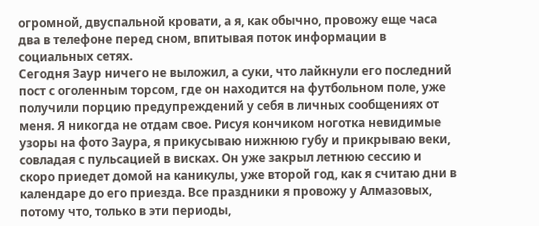огромной, двуспальной кровати, а я, как обычно, провожу еще часа два в телефоне перед сном, впитывая поток информации в социальных сетях.
Сегодня Заур ничего не выложил, а суки, что лайкнули его последний пост с оголенным торсом, где он находится на футбольном поле, уже получили порцию предупреждений у себя в личных сообщениях от меня. Я никогда не отдам свое. Рисуя кончиком ноготка невидимые узоры на фото Заура, я прикусываю нижнюю губу и прикрываю веки, совладая с пульсацией в висках. Он уже закрыл летнюю сессию и скоро приедет домой на каникулы, уже второй год, как я считаю дни в календаре до его приезда. Все праздники я провожу у Алмазовых, потому что, только в эти периоды,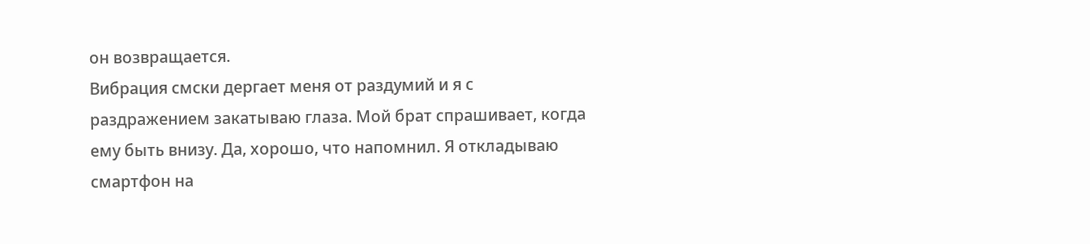он возвращается.
Вибрация смски дергает меня от раздумий и я с раздражением закатываю глаза. Мой брат спрашивает, когда ему быть внизу. Да, хорошо, что напомнил. Я откладываю смартфон на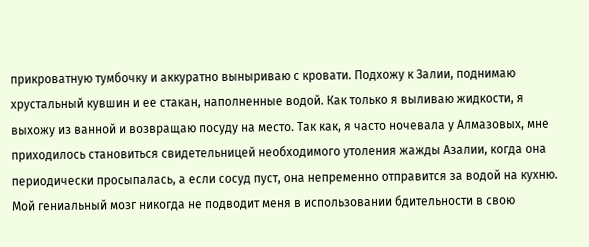прикроватную тумбочку и аккуратно выныриваю с кровати. Подхожу к Залии, поднимаю хрустальный кувшин и ее стакан, наполненные водой. Как только я выливаю жидкости, я выхожу из ванной и возвращаю посуду на место. Так как, я часто ночевала у Алмазовых, мне приходилось становиться свидетельницей необходимого утоления жажды Азалии, когда она периодически просыпалась, а если сосуд пуст, она непременно отправится за водой на кухню.
Мой гениальный мозг никогда не подводит меня в использовании бдительности в свою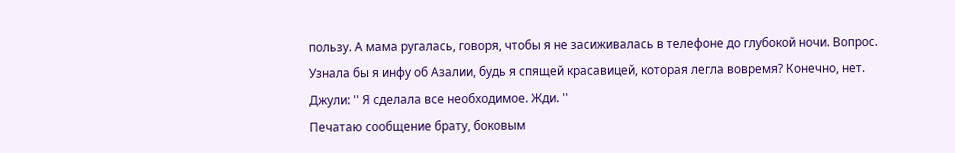пользу. А мама ругалась, говоря, чтобы я не засиживалась в телефоне до глубокой ночи. Вопрос. Узнала бы я инфу об Азалии, будь я спящей красавицей, которая легла вовремя? Конечно, нет.
Джули: '' Я сделала все необходимое. Жди. ''
Печатаю сообщение брату, боковым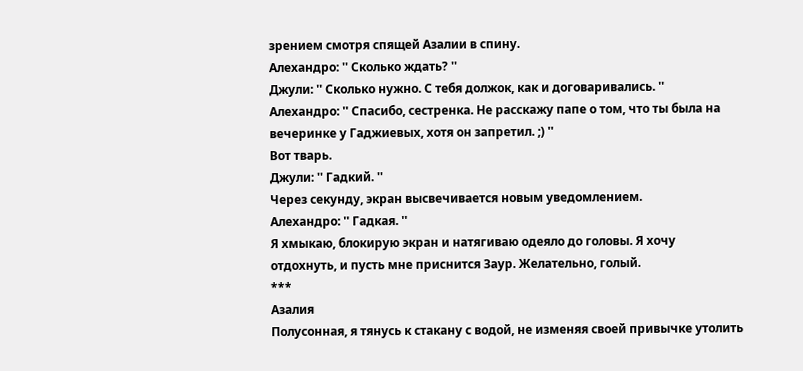зрением смотря спящей Азалии в спину.
Алехандро: '' Сколько ждать? ''
Джули: '' Сколько нужно. С тебя должок, как и договаривались. ''
Алехандро: '' Спасибо, сестренка. Не расскажу папе о том, что ты была на вечеринке у Гаджиевых, хотя он запретил. ;) ''
Вот тварь.
Джули: '' Гадкий. ''
Через секунду, экран высвечивается новым уведомлением.
Алехандро: '' Гадкая. ''
Я хмыкаю, блокирую экран и натягиваю одеяло до головы. Я хочу отдохнуть, и пусть мне приснится Заур. Желательно, голый.
***
Азалия
Полусонная, я тянусь к стакану с водой, не изменяя своей привычке утолить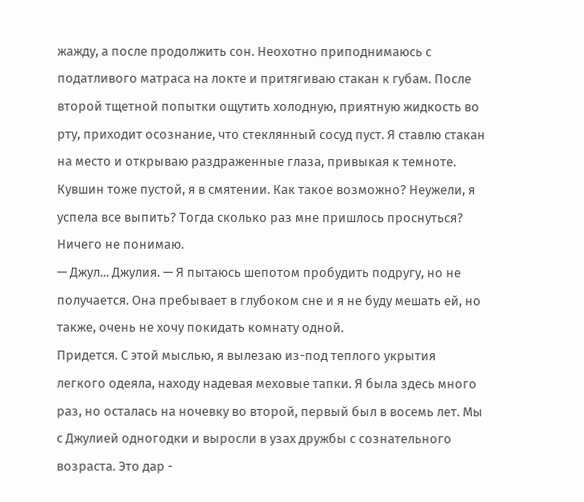жажду, а после продолжить сон. Неохотно приподнимаюсь с податливого матраса на локте и притягиваю стакан к губам. После второй тщетной попытки ощутить холодную, приятную жидкость во рту, приходит осознание, что стеклянный сосуд пуст. Я ставлю стакан на место и открываю раздраженные глаза, привыкая к темноте. Кувшин тоже пустой, я в смятении. Как такое возможно? Неужели, я успела все выпить? Тогда сколько раз мне пришлось проснуться? Ничего не понимаю.
— Джул... Джулия. — Я пытаюсь шепотом пробудить подругу, но не получается. Она пребывает в глубоком сне и я не буду мешать ей, но также, очень не хочу покидать комнату одной.
Придется. С этой мыслью, я вылезаю из-под теплого укрытия легкого одеяла, находу надевая меховые тапки. Я была здесь много раз, но осталась на ночевку во второй, первый был в восемь лет. Мы с Джулией одногодки и выросли в узах дружбы с сознательного возраста. Это дар -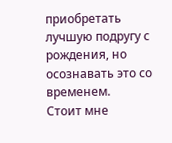приобретать лучшую подругу с рождения, но осознавать это со временем.
Стоит мне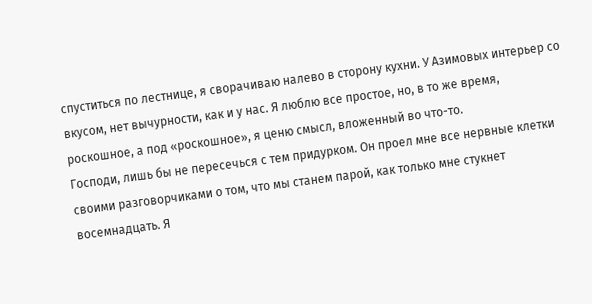спуститься по лестнице, я сворачиваю налево в сторону кухни. У Азимовых интерьер со вкусом, нет вычурности, как и у нас. Я люблю все простое, но, в то же время, роскошное, а под «роскошное», я ценю смысл, вложенный во что-то.
Господи, лишь бы не пересечься с тем придурком. Он проел мне все нервные клетки своими разговорчиками о том, что мы станем парой, как только мне стукнет восемнадцать. Я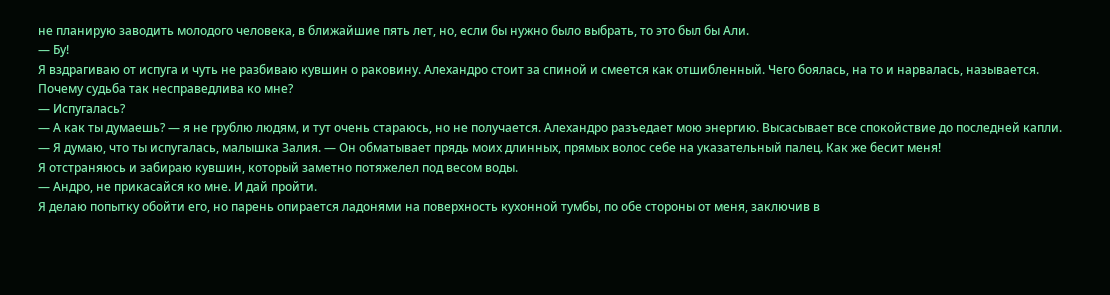не планирую заводить молодого человека, в ближайшие пять лет, но, если бы нужно было выбрать, то это был бы Али.
— Бу!
Я вздрагиваю от испуга и чуть не разбиваю кувшин о раковину. Алехандро стоит за спиной и смеется как отшибленный. Чего боялась, на то и нарвалась, называется. Почему судьба так несправедлива ко мне?
— Испугалась?
— А как ты думаешь? — я не грублю людям, и тут очень стараюсь, но не получается. Алехандро разъедает мою энергию. Высасывает все спокойствие до последней капли.
— Я думаю, что ты испугалась, малышка Залия. — Он обматывает прядь моих длинных, прямых волос себе на указательный палец. Как же бесит меня!
Я отстраняюсь и забираю кувшин, который заметно потяжелел под весом воды.
— Андро, не прикасайся ко мне. И дай пройти.
Я делаю попытку обойти его, но парень опирается ладонями на поверхность кухонной тумбы, по обе стороны от меня, заключив в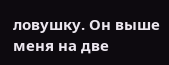ловушку. Он выше меня на две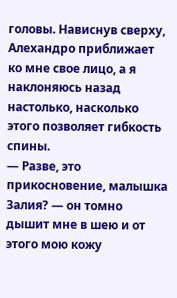головы. Нависнув сверху, Алехандро приближает ко мне свое лицо, а я наклоняюсь назад настолько, насколько этого позволяет гибкость спины.
— Разве, это прикосновение, малышка Залия? — он томно дышит мне в шею и от этого мою кожу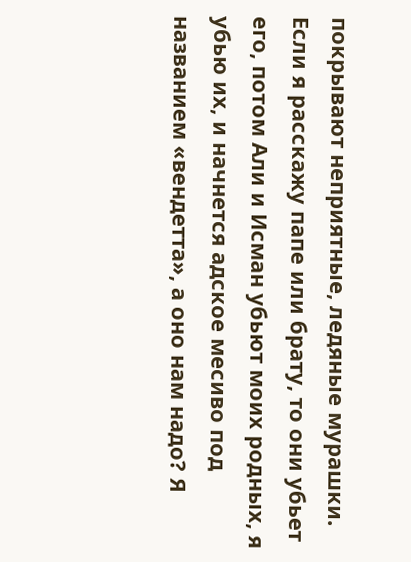покрывают неприятные, ледяные мурашки.
Если я расскажу папе или брату, то они убьет его, потом Али и Исман убьют моих родных, я убью их, и начнется адское месиво под названием «вендетта», а оно нам надо? Я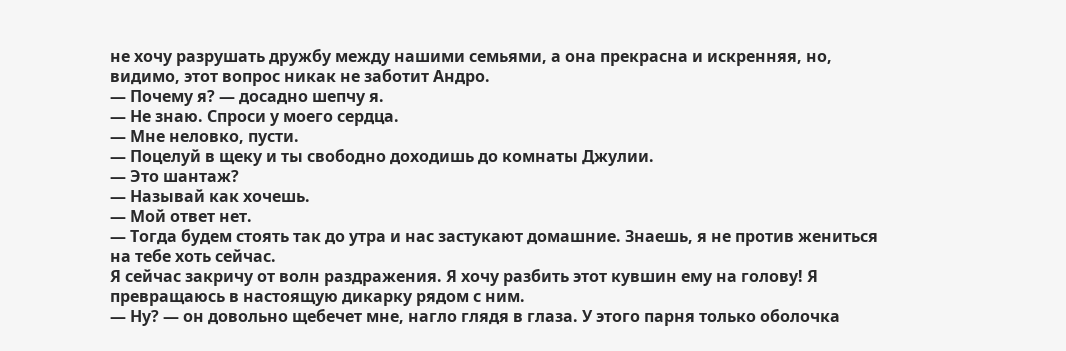не хочу разрушать дружбу между нашими семьями, а она прекрасна и искренняя, но, видимо, этот вопрос никак не заботит Андро.
— Почему я? — досадно шепчу я.
— Не знаю. Спроси у моего сердца.
— Мне неловко, пусти.
— Поцелуй в щеку и ты свободно доходишь до комнаты Джулии.
— Это шантаж?
— Называй как хочешь.
— Мой ответ нет.
— Тогда будем стоять так до утра и нас застукают домашние. Знаешь, я не против жениться на тебе хоть сейчас.
Я сейчас закричу от волн раздражения. Я хочу разбить этот кувшин ему на голову! Я превращаюсь в настоящую дикарку рядом с ним.
— Ну? — он довольно щебечет мне, нагло глядя в глаза. У этого парня только оболочка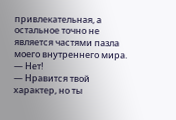привлекательная, а остальное точно не является частями пазла моего внутреннего мира.
— Нет!
— Нравится твой характер, но ты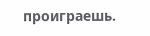проиграешь.